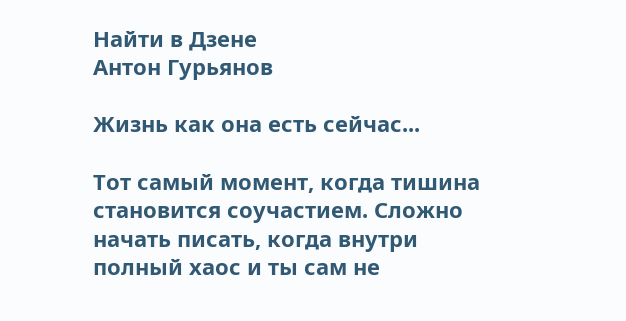Найти в Дзене
Антон Гурьянов

Жизнь как она есть сейчас...

Тот самый момент, когда тишина становится соучастием. Сложно начать писать, когда внутри полный хаос и ты сам не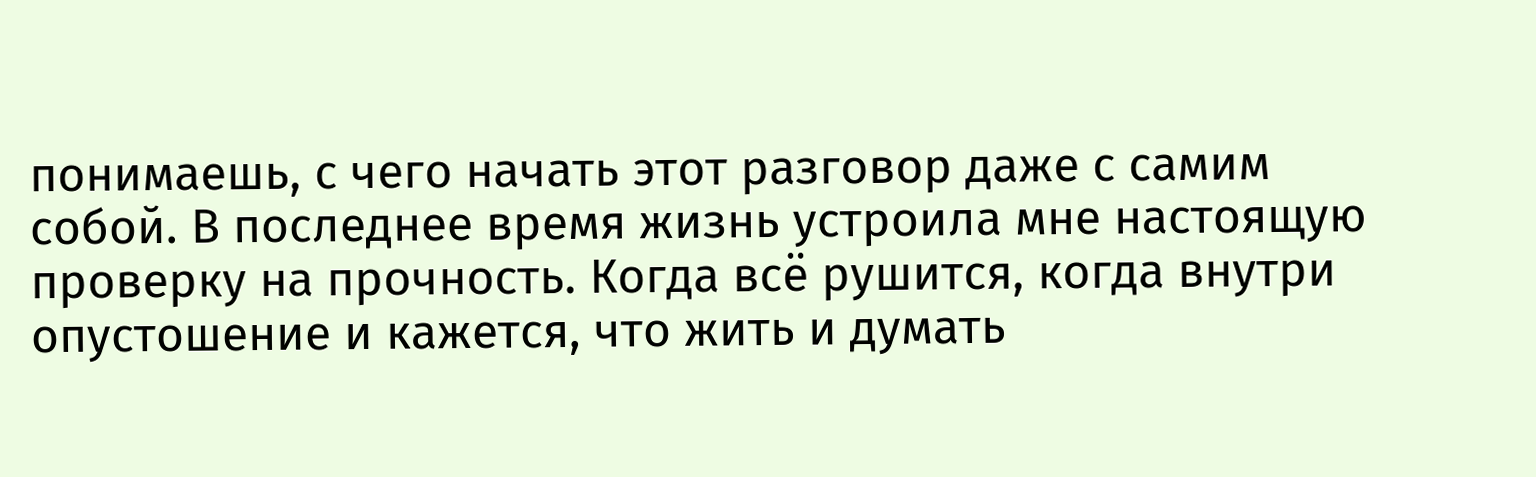понимаешь, с чего начать этот разговор даже с самим собой. В последнее время жизнь устроила мне настоящую проверку на прочность. Когда всё рушится, когда внутри опустошение и кажется, что жить и думать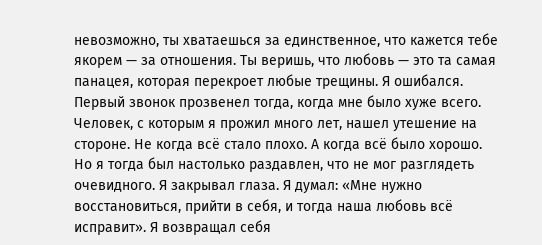невозможно, ты хватаешься за единственное, что кажется тебе якорем — за отношения. Ты веришь, что любовь — это та самая панацея, которая перекроет любые трещины. Я ошибался. Первый звонок прозвенел тогда, когда мне было хуже всего. Человек, с которым я прожил много лет, нашел утешение на стороне. Не когда всё стало плохо. А когда всё было хорошо. Но я тогда был настолько раздавлен, что не мог разглядеть очевидного. Я закрывал глаза. Я думал: «Мне нужно восстановиться, прийти в себя, и тогда наша любовь всё исправит». Я возвращал себя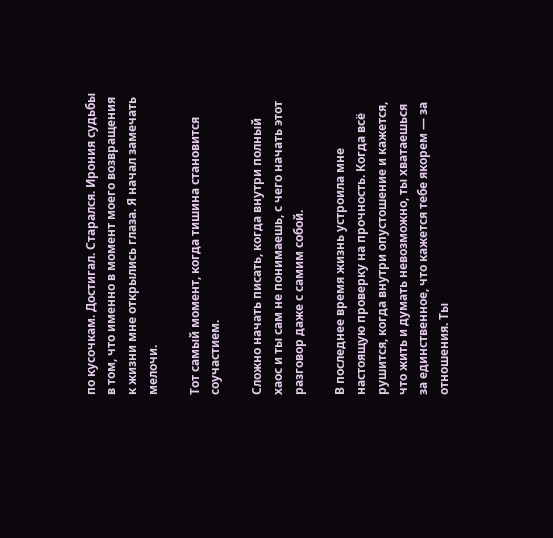по кусочкам. Достигал. Старался. Ирония судьбы в том, что именно в момент моего возвращения к жизни мне открылись глаза. Я начал замечать мелочи.

Тот самый момент, когда тишина становится соучастием.

Сложно начать писать, когда внутри полный хаос и ты сам не понимаешь, с чего начать этот разговор даже с самим собой.

В последнее время жизнь устроила мне настоящую проверку на прочность. Когда всё рушится, когда внутри опустошение и кажется, что жить и думать невозможно, ты хватаешься за единственное, что кажется тебе якорем — за отношения. Ты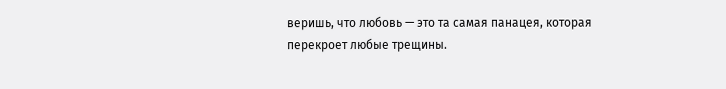веришь, что любовь — это та самая панацея, которая перекроет любые трещины.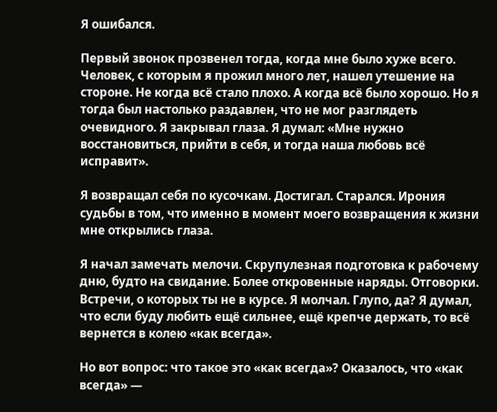Я ошибался.

Первый звонок прозвенел тогда, когда мне было хуже всего. Человек, с которым я прожил много лет, нашел утешение на стороне. Не когда всё стало плохо. А когда всё было хорошо. Но я тогда был настолько раздавлен, что не мог разглядеть очевидного. Я закрывал глаза. Я думал: «Мне нужно восстановиться, прийти в себя, и тогда наша любовь всё исправит».

Я возвращал себя по кусочкам. Достигал. Старался. Ирония судьбы в том, что именно в момент моего возвращения к жизни мне открылись глаза.

Я начал замечать мелочи. Скрупулезная подготовка к рабочему дню, будто на свидание. Более откровенные наряды. Отговорки. Встречи, о которых ты не в курсе. Я молчал. Глупо, да? Я думал, что если буду любить ещё сильнее, ещё крепче держать, то всё вернется в колею «как всегда».

Но вот вопрос: что такое это «как всегда»? Оказалось, что «как всегда» —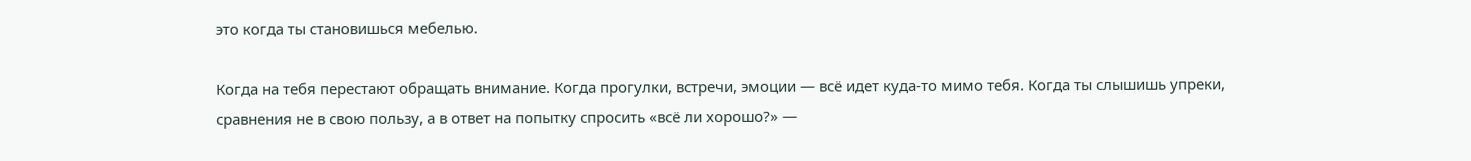это когда ты становишься мебелью.

Когда на тебя перестают обращать внимание. Когда прогулки, встречи, эмоции — всё идет куда-то мимо тебя. Когда ты слышишь упреки, сравнения не в свою пользу, а в ответ на попытку спросить «всё ли хорошо?» —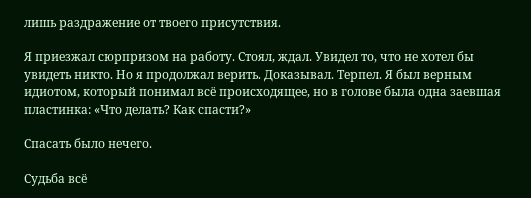лишь раздражение от твоего присутствия.

Я приезжал сюрпризом на работу. Стоял, ждал. Увидел то, что не хотел бы увидеть никто. Но я продолжал верить. Доказывал. Терпел. Я был верным идиотом, который понимал всё происходящее, но в голове была одна заевшая пластинка: «Что делать? Как спасти?»

Спасать было нечего.

Судьба всё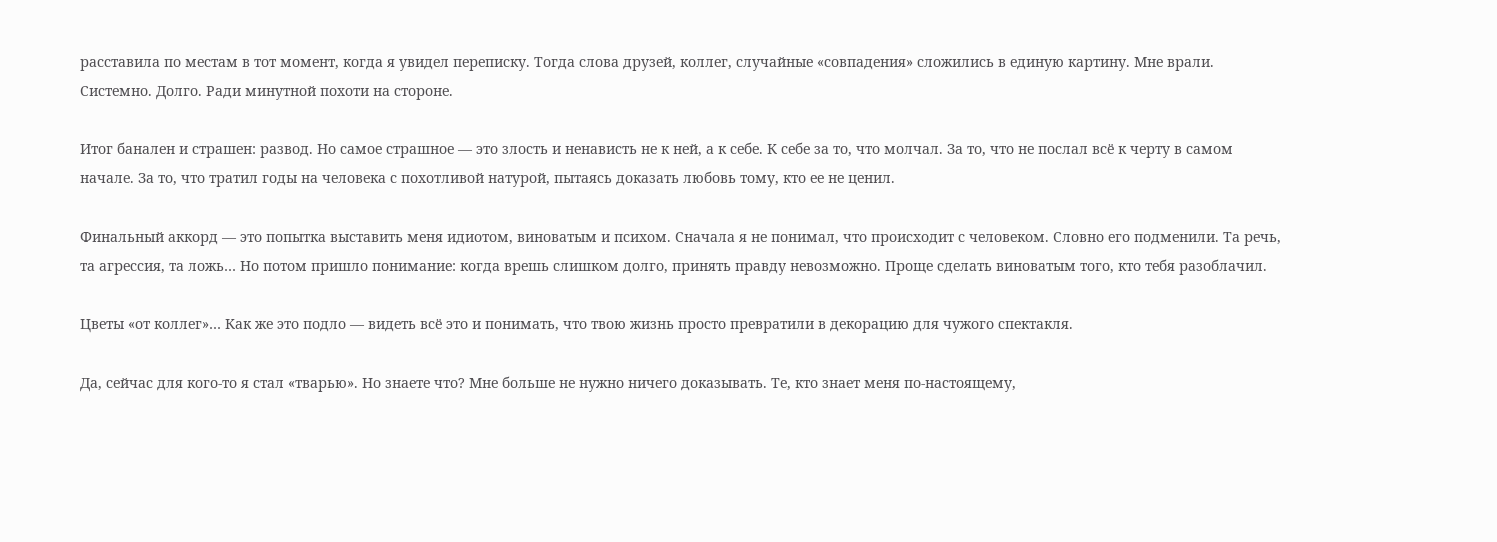расставила по местам в тот момент, когда я увидел переписку. Тогда слова друзей, коллег, случайные «совпадения» сложились в единую картину. Мне врали. Системно. Долго. Ради минутной похоти на стороне.

Итог банален и страшен: развод. Но самое страшное — это злость и ненависть не к ней, а к себе. К себе за то, что молчал. За то, что не послал всё к черту в самом начале. За то, что тратил годы на человека с похотливой натурой, пытаясь доказать любовь тому, кто ее не ценил.

Финальный аккорд — это попытка выставить меня идиотом, виноватым и психом. Сначала я не понимал, что происходит с человеком. Словно его подменили. Та речь, та агрессия, та ложь… Но потом пришло понимание: когда врешь слишком долго, принять правду невозможно. Проще сделать виноватым того, кто тебя разоблачил.

Цветы «от коллег»… Как же это подло — видеть всё это и понимать, что твою жизнь просто превратили в декорацию для чужого спектакля.

Да, сейчас для кого-то я стал «тварью». Но знаете что? Мне больше не нужно ничего доказывать. Те, кто знает меня по-настоящему,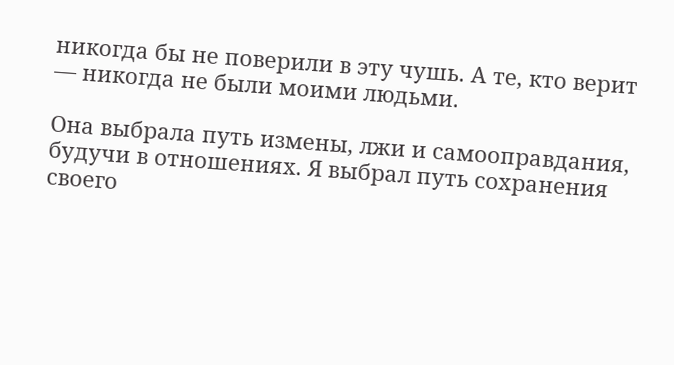никогда бы не поверили в эту чушь. А те, кто верит — никогда не были моими людьми.

Она выбрала путь измены, лжи и самооправдания, будучи в отношениях. Я выбрал путь сохранения своего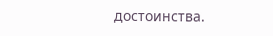достоинства.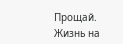Прощай. Жизнь на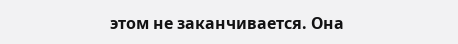этом не заканчивается. Она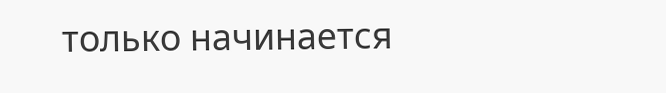только начинается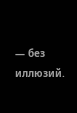— без иллюзий.